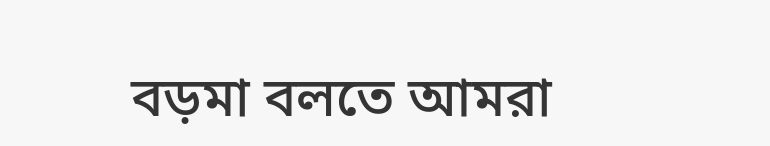বড়মা বলতে আমরা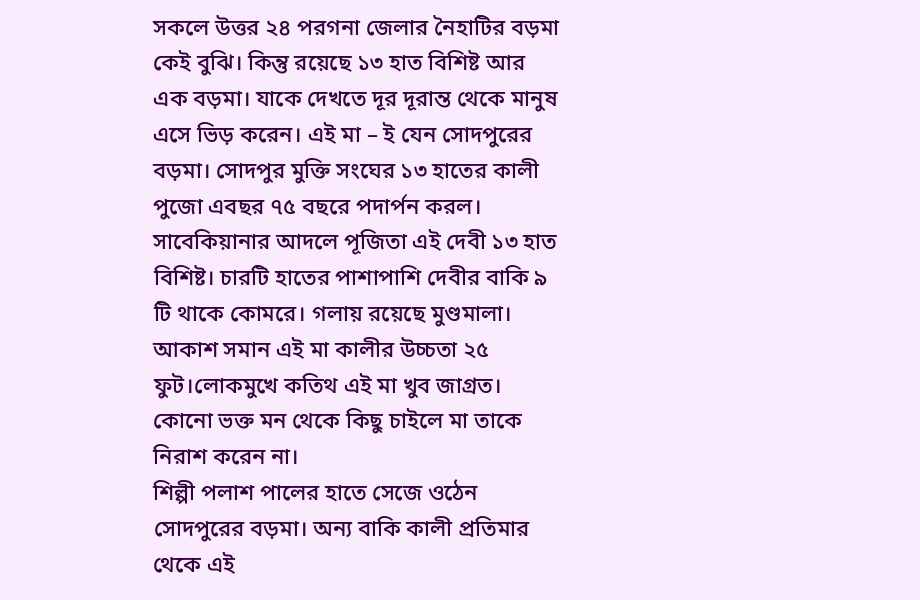সকলে উত্তর ২৪ পরগনা জেলার নৈহাটির বড়মা কেই বুঝি। কিন্তু রয়েছে ১৩ হাত বিশিষ্ট আর এক বড়মা। যাকে দেখতে দূর দূরান্ত থেকে মানুষ এসে ভিড় করেন। এই মা – ই যেন সোদপুরের বড়মা। সোদপুর মুক্তি সংঘের ১৩ হাতের কালী পুজো এবছর ৭৫ বছরে পদার্পন করল। সাবেকিয়ানার আদলে পূজিতা এই দেবী ১৩ হাত বিশিষ্ট। চারটি হাতের পাশাপাশি দেবীর বাকি ৯ টি থাকে কোমরে। গলায় রয়েছে মুণ্ডমালা। আকাশ সমান এই মা কালীর উচ্চতা ২৫ ফুট।লোকমুখে কতিথ এই মা খুব জাগ্রত। কোনো ভক্ত মন থেকে কিছু চাইলে মা তাকে নিরাশ করেন না।
শিল্পী পলাশ পালের হাতে সেজে ওঠেন সোদপুরের বড়মা। অন্য বাকি কালী প্রতিমার থেকে এই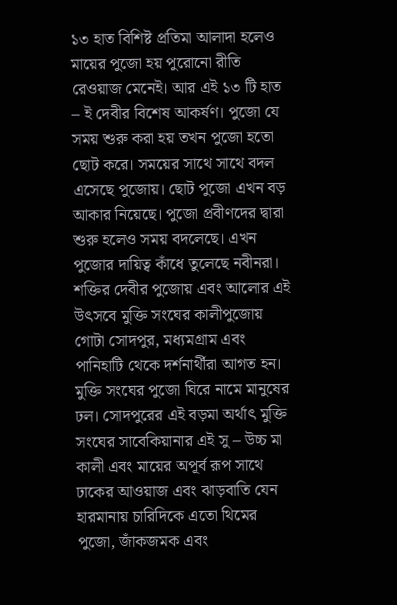১৩ হাত বিশিষ্ট প্রতিমা আলাদা হলেও মায়ের পুজো হয় পুরোনো রীতি রেওয়াজ মেনেই। আর এই ১৩ টি হাত – ই দেবীর বিশেষ আকর্ষণ। পুজো যে সময় শুরু করা হয় তখন পুজো হতো ছোট করে। সময়ের সাথে সাথে বদল এসেছে পুজোয়। ছোট পুজো এখন বড় আকার নিয়েছে। পুজো প্রবীণদের দ্বারা শুরু হলেও সময় বদলেছে। এখন পুজোর দায়িত্ব কাঁধে তুলেছে নবীনরা।
শক্তির দেবীর পুজোয় এবং আলোর এই উৎসবে মুক্তি সংঘের কালীপুজোয় গোটা সোদপুর, মধ্যমগ্রাম এবং পানিহাটি থেকে দর্শনার্থীরা আগত হন। মুক্তি সংঘের পুজো ঘিরে নামে মানুষের ঢল। সোদপুরের এই বড়মা অর্থাৎ মুক্তি সংঘের সাবেকিয়ানার এই সু – উচ্চ মা কালী এবং মায়ের অপূর্ব রূপ সাথে ঢাকের আওয়াজ এবং ঝাড়বাতি যেন হারমানায় চারিদিকে এতো থিমের পুজো, জাঁকজমক এবং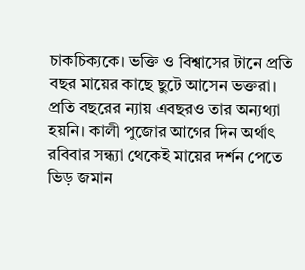চাকচিক্যকে। ভক্তি ও বিশ্বাসের টানে প্রতি বছর মায়ের কাছে ছুটে আসেন ভক্তরা। প্রতি বছরের ন্যায় এবছরও তার অন্যথ্যা হয়নি। কালী পুজোর আগের দিন অর্থাৎ রবিবার সন্ধ্যা থেকেই মায়ের দর্শন পেতে ভিড় জমান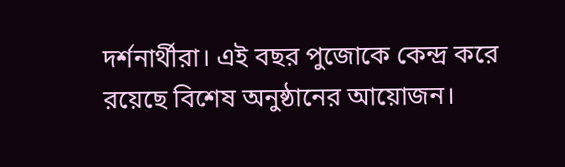দর্শনার্থীরা। এই বছর পুজোকে কেন্দ্র করে রয়েছে বিশেষ অনুষ্ঠানের আয়োজন।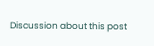Discussion about this post